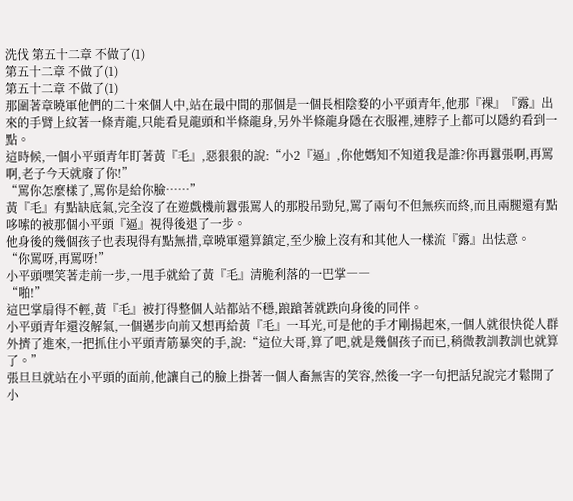洗伐 第五十二章 不做了(1)
第五十二章 不做了(1)
第五十二章 不做了(1)
那圍著章曉軍他們的二十來個人中,站在最中間的那個是一個長相陰婺的小平頭青年,他那『裸』『露』出來的手臂上紋著一條青龍,只能看見龍頭和半條龍身,另外半條龍身隱在衣服裡,連脖子上都可以隱約看到一點。
這時候,一個小平頭青年盯著黃『毛』,惡狠狠的說:“小2『逼』,你他媽知不知道我是誰?你再囂張啊,再罵啊,老子今天就廢了你!”
“罵你怎麼樣了,罵你是給你臉……”
黃『毛』有點缺底氣,完全沒了在遊戲機前囂張罵人的那股吊勁兒,罵了兩句不但無疾而終,而且兩腿還有點哆嗦的被那個小平頭『逼』視得後退了一步。
他身後的幾個孩子也表現得有點無措,章曉軍還算鎮定,至少臉上沒有和其他人一樣流『露』出怯意。
“你罵呀,再罵呀!”
小平頭嘿笑著走前一步,一甩手就給了黃『毛』清脆利落的一巴掌――
“啪!”
這巴掌扇得不輕,黃『毛』被打得整個人站都站不穩,踉蹌著就跌向身後的同伴。
小平頭青年還沒解氣,一個邁步向前又想再給黃『毛』一耳光,可是他的手才剛揚起來,一個人就很快從人群外擠了進來,一把抓住小平頭青筋暴突的手,說:“這位大哥,算了吧,就是幾個孩子而已,稍微教訓教訓也就算了。”
張旦旦就站在小平頭的面前,他讓自己的臉上掛著一個人畜無害的笑容,然後一字一句把話兒說完才鬆開了小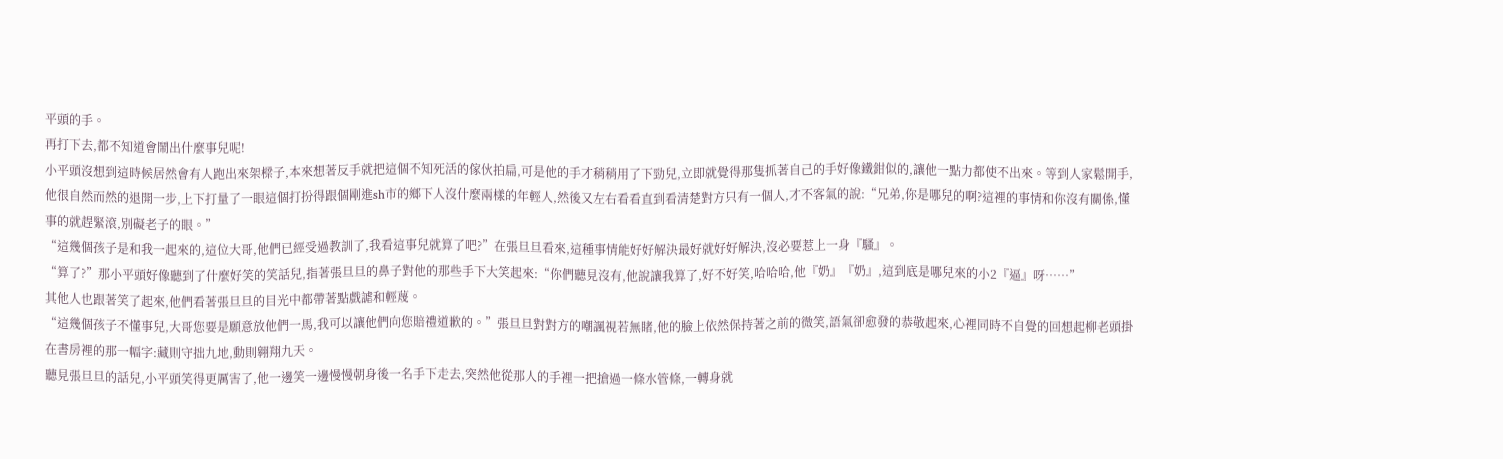平頭的手。
再打下去,都不知道會鬧出什麼事兒呢!
小平頭沒想到這時候居然會有人跑出來架樑子,本來想著反手就把這個不知死活的傢伙拍扁,可是他的手才稍稍用了下勁兒,立即就覺得那隻抓著自己的手好像鐵鉗似的,讓他一點力都使不出來。等到人家鬆開手,他很自然而然的退開一步,上下打量了一眼這個打扮得跟個剛進sh市的鄉下人沒什麼兩樣的年輕人,然後又左右看看直到看清楚對方只有一個人,才不客氣的說:“兄弟,你是哪兒的啊?這裡的事情和你沒有關係,懂事的就趕緊滾,別礙老子的眼。”
“這幾個孩子是和我一起來的,這位大哥,他們已經受過教訓了,我看這事兒就算了吧?”在張旦旦看來,這種事情能好好解決最好就好好解決,沒必要惹上一身『騷』。
“算了?”那小平頭好像聽到了什麼好笑的笑話兒,指著張旦旦的鼻子對他的那些手下大笑起來:“你們聽見沒有,他說讓我算了,好不好笑,哈哈哈,他『奶』『奶』,這到底是哪兒來的小2『逼』呀……”
其他人也跟著笑了起來,他們看著張旦旦的目光中都帶著點戲謔和輕蔑。
“這幾個孩子不懂事兒,大哥您要是願意放他們一馬,我可以讓他們向您賠禮道歉的。”張旦旦對對方的嘲諷視若無睹,他的臉上依然保持著之前的微笑,語氣卻愈發的恭敬起來,心裡同時不自覺的回想起柳老頭掛在書房裡的那一幅字:藏則守拙九地,動則翱翔九天。
聽見張旦旦的話兒,小平頭笑得更厲害了,他一邊笑一邊慢慢朝身後一名手下走去,突然他從那人的手裡一把搶過一條水管條,一轉身就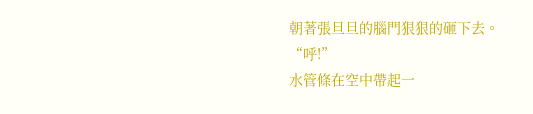朝著張旦旦的腦門狠狠的砸下去。
“呼!”
水管條在空中帶起一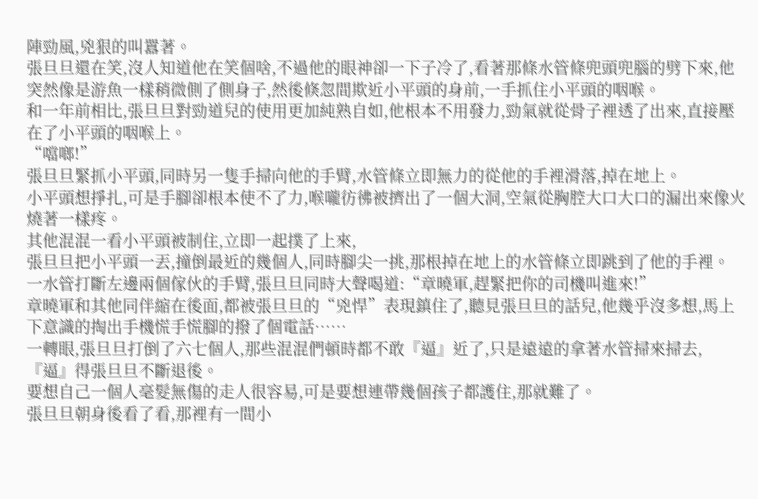陣勁風,兇狠的叫囂著。
張旦旦還在笑,沒人知道他在笑個啥,不過他的眼神卻一下子冷了,看著那條水管條兜頭兜腦的劈下來,他突然像是游魚一樣稍微側了側身子,然後倏忽間欺近小平頭的身前,一手抓住小平頭的咽喉。
和一年前相比,張旦旦對勁道兒的使用更加純熟自如,他根本不用發力,勁氣就從骨子裡透了出來,直接壓在了小平頭的咽喉上。
“噹啷!”
張旦旦緊抓小平頭,同時另一隻手掃向他的手臂,水管條立即無力的從他的手裡滑落,掉在地上。
小平頭想掙扎,可是手腳卻根本使不了力,喉嚨彷彿被擠出了一個大洞,空氣從胸腔大口大口的漏出來像火燒著一樣疼。
其他混混一看小平頭被制住,立即一起撲了上來,
張旦旦把小平頭一丟,撞倒最近的幾個人,同時腳尖一挑,那根掉在地上的水管條立即跳到了他的手裡。
一水管打斷左邊兩個傢伙的手臂,張旦旦同時大聲喝道:“章曉軍,趕緊把你的司機叫進來!”
章曉軍和其他同伴縮在後面,都被張旦旦的“兇悍”表現鎮住了,聽見張旦旦的話兒,他幾乎沒多想,馬上下意識的掏出手機慌手慌腳的撥了個電話……
一轉眼,張旦旦打倒了六七個人,那些混混們頓時都不敢『逼』近了,只是遠遠的拿著水管掃來掃去,『逼』得張旦旦不斷退後。
要想自己一個人毫髮無傷的走人很容易,可是要想連帶幾個孩子都護住,那就難了。
張旦旦朝身後看了看,那裡有一間小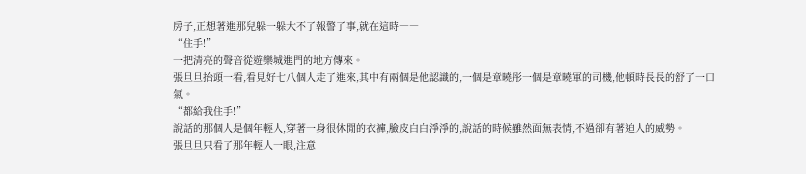房子,正想著進那兒躲一躲大不了報警了事,就在這時――
“住手!”
一把清亮的聲音從遊樂城進門的地方傳來。
張旦旦抬頭一看,看見好七八個人走了進來,其中有兩個是他認識的,一個是章曉彤一個是章曉軍的司機,他頓時長長的舒了一口氣。
“都給我住手!”
說話的那個人是個年輕人,穿著一身很休閒的衣褲,臉皮白白淨淨的,說話的時候雖然面無表情,不過卻有著迫人的威勢。
張旦旦只看了那年輕人一眼,注意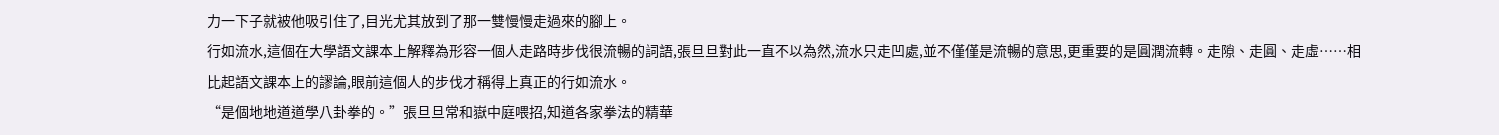力一下子就被他吸引住了,目光尤其放到了那一雙慢慢走過來的腳上。
行如流水,這個在大學語文課本上解釋為形容一個人走路時步伐很流暢的詞語,張旦旦對此一直不以為然,流水只走凹處,並不僅僅是流暢的意思,更重要的是圓潤流轉。走隙、走圓、走虛……相比起語文課本上的謬論,眼前這個人的步伐才稱得上真正的行如流水。
“是個地地道道學八卦拳的。”張旦旦常和嶽中庭喂招,知道各家拳法的精華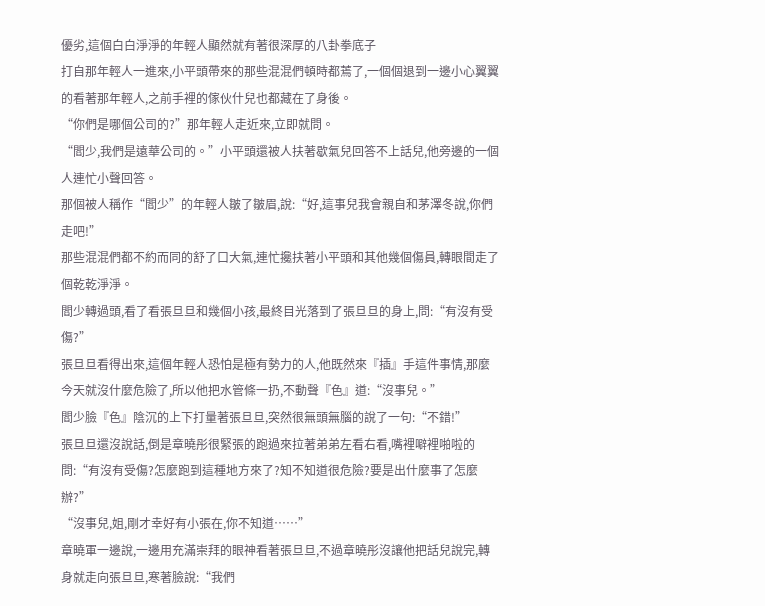優劣,這個白白淨淨的年輕人顯然就有著很深厚的八卦拳底子
打自那年輕人一進來,小平頭帶來的那些混混們頓時都蔫了,一個個退到一邊小心翼翼的看著那年輕人,之前手裡的傢伙什兒也都藏在了身後。
“你們是哪個公司的?”那年輕人走近來,立即就問。
“閻少,我們是遠華公司的。”小平頭還被人扶著歇氣兒回答不上話兒,他旁邊的一個人連忙小聲回答。
那個被人稱作“閻少”的年輕人皺了皺眉,說:“好,這事兒我會親自和茅澤冬說,你們走吧!”
那些混混們都不約而同的舒了口大氣,連忙攙扶著小平頭和其他幾個傷員,轉眼間走了個乾乾淨淨。
閻少轉過頭,看了看張旦旦和幾個小孩,最終目光落到了張旦旦的身上,問:“有沒有受傷?”
張旦旦看得出來,這個年輕人恐怕是極有勢力的人,他既然來『插』手這件事情,那麼今天就沒什麼危險了,所以他把水管條一扔,不動聲『色』道:“沒事兒。”
閻少臉『色』陰沉的上下打量著張旦旦,突然很無頭無腦的說了一句:“不錯!”
張旦旦還沒說話,倒是章曉彤很緊張的跑過來拉著弟弟左看右看,嘴裡噼裡啪啦的問:“有沒有受傷?怎麼跑到這種地方來了?知不知道很危險?要是出什麼事了怎麼辦?”
“沒事兒,姐,剛才幸好有小張在,你不知道……”
章曉軍一邊說,一邊用充滿崇拜的眼神看著張旦旦,不過章曉彤沒讓他把話兒說完,轉身就走向張旦旦,寒著臉說:“我們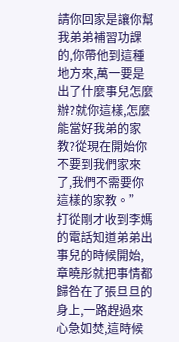請你回家是讓你幫我弟弟補習功課的,你帶他到這種地方來,萬一要是出了什麼事兒怎麼辦?就你這樣,怎麼能當好我弟的家教?從現在開始你不要到我們家來了,我們不需要你這樣的家教。”
打從剛才收到李媽的電話知道弟弟出事兒的時候開始,章曉彤就把事情都歸咎在了張旦旦的身上,一路趕過來心急如焚,這時候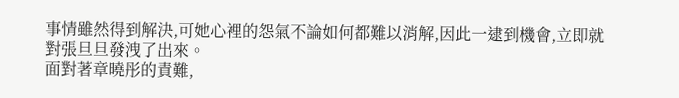事情雖然得到解決,可她心裡的怨氣不論如何都難以消解,因此一逮到機會,立即就對張旦旦發洩了出來。
面對著章曉彤的責難,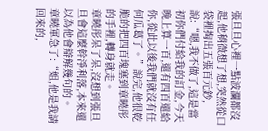張旦旦心裡一點波瀾都沒起,他稍微想了想,突然從口袋裡掏出五張百元鈔,說:“嗯,我不做了,這是當初你們付給我的訂金,今天晚上算一百,還有四百還給你,從此以後我們就沒有任何瓜葛了。”說完,他很乾脆的把四百塊塞到章曉彤的手裡,轉身就走。
章曉彤呆了呆,沒想到張旦旦會這麼幹淨利落,本來還以為他會辯解幾句的。
章曉軍急了:“姐,他是我請回來的,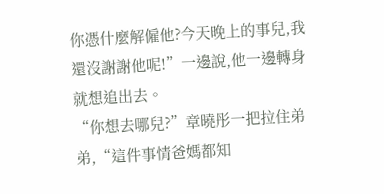你憑什麼解僱他?今天晚上的事兒,我還沒謝謝他呢!”一邊說,他一邊轉身就想追出去。
“你想去哪兒?”章曉彤一把拉住弟弟,“這件事情爸媽都知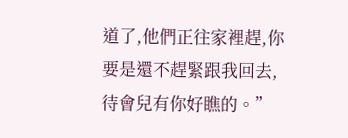道了,他們正往家裡趕,你要是還不趕緊跟我回去,待會兒有你好瞧的。”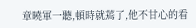章曉軍一聽,頓時就蔫了,他不甘心的看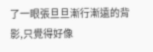了一眼張旦旦漸行漸遠的背影,只覺得好像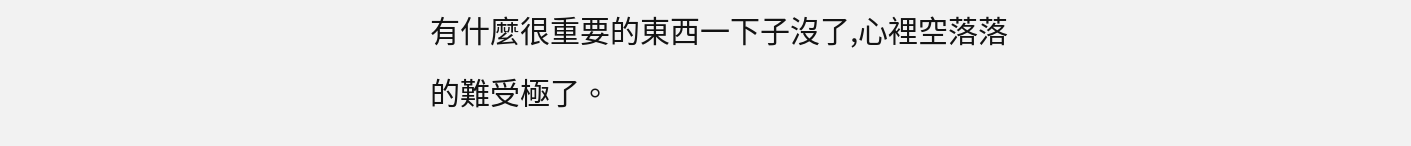有什麼很重要的東西一下子沒了,心裡空落落的難受極了。